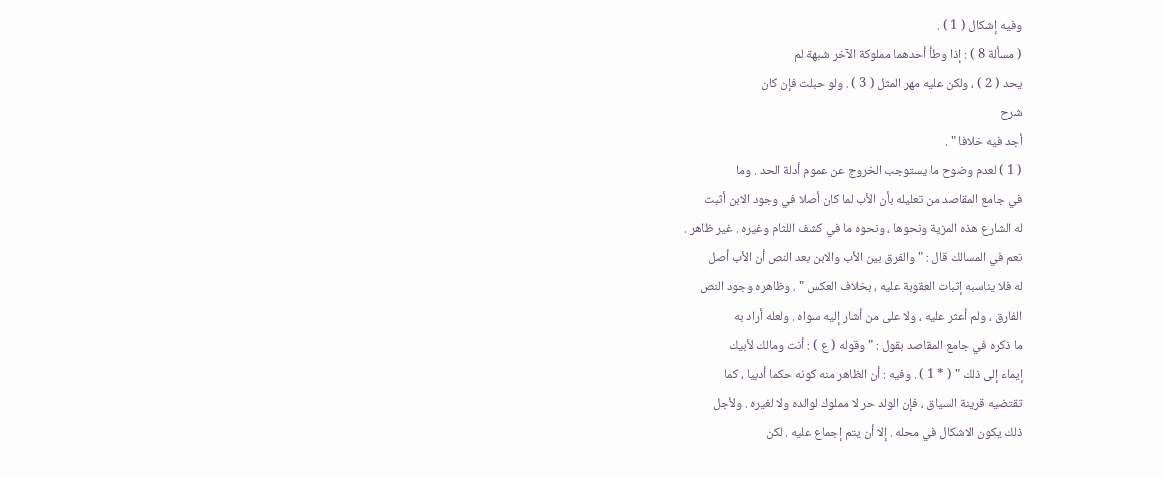وفيه إشكال ( 1 ) .
( مسألة 8 ) : إذا وطأ أحدهما مملوكة الآخر شبهة لم
يحد ( 2 ) ، ولكن عليه مهر المثل ( 3 ) . ولو حبلت فإن كان
شرح
أجد فيه خلافا " .
( 1 ) لعدم وضوح ما يستوجب الخروج عن عموم أدلة الحد . وما
في جامع المقاصد من تعليله بأن الأب لما كان أصلا في وجود الابن أثبت
له الشارع هذه المزية ونحوها ، ونحوه ما في كشف اللثام وغيره . غير ظاهر .
نعم في المسالك قال : " والفرق بين الأب والابن بعد النص أن الأب أصل
له فلا يناسبه إثبات العقوبة عليه ، بخلاف العكس " . وظاهره وجود النص
الفارق ، ولم أعثر عليه ، ولا على من أشار إليه سواه . ولعله أراد به
ما ذكره في جامع المقاصد بقول : " وقوله ( ع ) : أنت ومالك لأبيك
إيماء إلى ذلك " ( * 1 ) . وفيه : أن الظاهر منه كونه حكما أدبيا ، كما
تقتضيه قرينة السياق ، فإن الولد حر لا مملوك لوالده ولا لغيره . ولأجل
ذلك يكون الاشكال في محله . إلا أن يتم إجماع عليه . لكن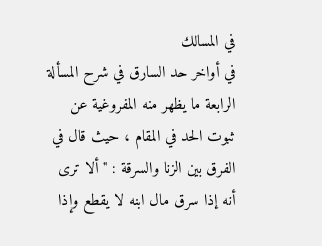في المسالك
في أواخر حد السارق في شرح المسألة الرابعة ما يظهر منه المفروغية عن
ثبوت الحد في المقام ، حيث قال في الفرق بين الزنا والسرقة : " ألا ترى
أنه إذا سرق مال ابنه لا يقطع وإذا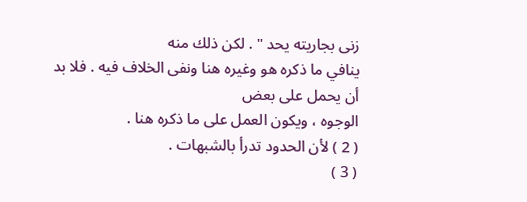زنى بجاريته يحد " . لكن ذلك منه
ينافي ما ذكره هو وغيره هنا ونفى الخلاف فيه . فلا بد أن يحمل على بعض
الوجوه ، ويكون العمل على ما ذكره هنا .
( 2 ) لأن الحدود تدرأ بالشبهات .
( 3 )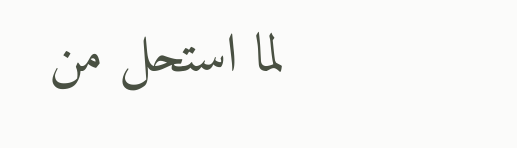لما استحل من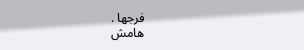فرجها .
هامش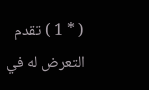( * 1 ) تقدم التعرض له في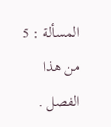المسألة : 5 من هذا الفصل .